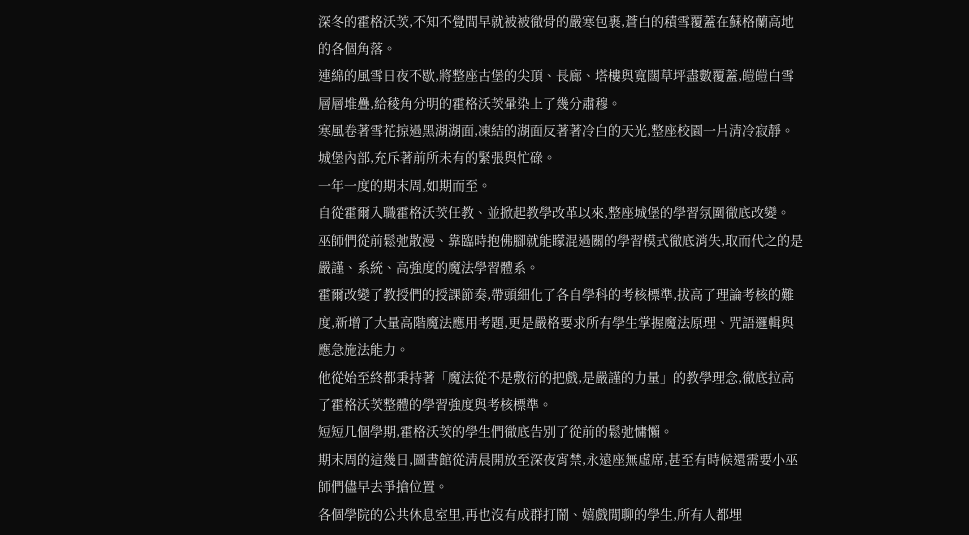深冬的霍格沃茨,不知不覺間早就被被徹骨的嚴寒包裹,蒼白的積雪覆蓋在蘇格蘭高地的各個角落。
連綿的風雪日夜不歇,將整座古堡的尖頂、長廊、塔樓與寬闊草坪盡數覆蓋,皚皚白雪層層堆疊,給稜角分明的霍格沃茨暈染上了幾分肅穆。
寒風卷著雪花掠過黑湖湖面,凍結的湖面反著著冷白的天光,整座校園一片清冷寂靜。
城堡內部,充斥著前所未有的緊張與忙碌。
一年一度的期末周,如期而至。
自從霍爾入職霍格沃茨任教、並掀起教學改革以來,整座城堡的學習氛圍徹底改變。
巫師們從前鬆弛散漫、靠臨時抱佛腳就能矇混過關的學習模式徹底消失,取而代之的是嚴謹、系統、高強度的魔法學習體系。
霍爾改變了教授們的授課節奏,帶頭細化了各自學科的考核標準,拔高了理論考核的難度,新增了大量高階魔法應用考題,更是嚴格要求所有學生掌握魔法原理、咒語邏輯與應急施法能力。
他從始至終都秉持著「魔法從不是敷衍的把戲,是嚴謹的力量」的教學理念,徹底拉高了霍格沃茨整體的學習強度與考核標準。
短短几個學期,霍格沃茨的學生們徹底告別了從前的鬆弛慵懶。
期末周的這幾日,圖書館從清晨開放至深夜宵禁,永遠座無虛席,甚至有時候還需要小巫師們儘早去爭搶位置。
各個學院的公共休息室里,再也沒有成群打鬧、嬉戲閒聊的學生,所有人都埋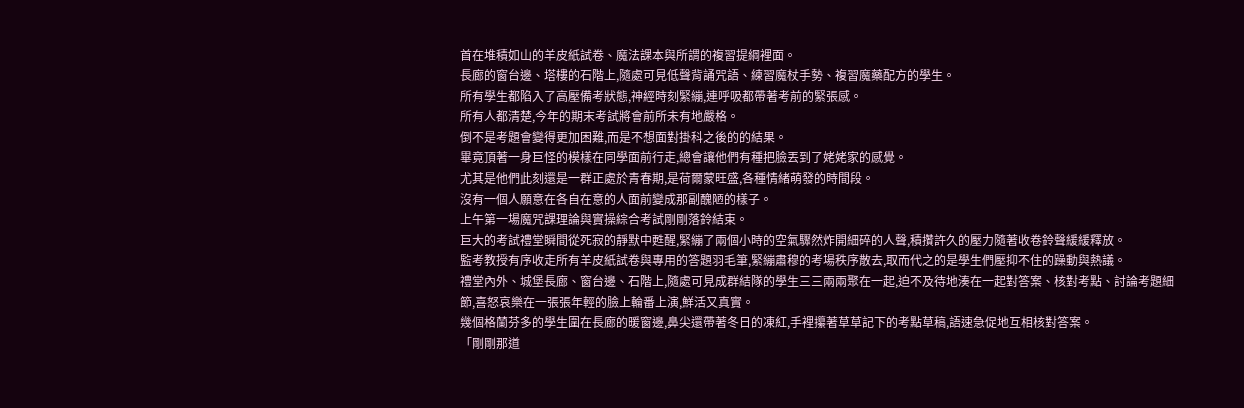首在堆積如山的羊皮紙試卷、魔法課本與所謂的複習提綱裡面。
長廊的窗台邊、塔樓的石階上,隨處可見低聲背誦咒語、練習魔杖手勢、複習魔藥配方的學生。
所有學生都陷入了高壓備考狀態,神經時刻緊繃,連呼吸都帶著考前的緊張感。
所有人都清楚,今年的期末考試將會前所未有地嚴格。
倒不是考題會變得更加困難,而是不想面對掛科之後的的結果。
畢竟頂著一身巨怪的模樣在同學面前行走,總會讓他們有種把臉丟到了姥姥家的感覺。
尤其是他們此刻還是一群正處於青春期,是荷爾蒙旺盛,各種情緒萌發的時間段。
沒有一個人願意在各自在意的人面前變成那副醜陋的樣子。
上午第一場魔咒課理論與實操綜合考試剛剛落鈴結束。
巨大的考試禮堂瞬間從死寂的靜默中甦醒,緊繃了兩個小時的空氣驟然炸開細碎的人聲,積攢許久的壓力隨著收卷鈴聲緩緩釋放。
監考教授有序收走所有羊皮紙試卷與專用的答題羽毛筆,緊繃肅穆的考場秩序散去,取而代之的是學生們壓抑不住的躁動與熱議。
禮堂內外、城堡長廊、窗台邊、石階上,隨處可見成群結隊的學生三三兩兩聚在一起,迫不及待地湊在一起對答案、核對考點、討論考題細節,喜怒哀樂在一張張年輕的臉上輪番上演,鮮活又真實。
幾個格蘭芬多的學生圍在長廊的暖窗邊,鼻尖還帶著冬日的凍紅,手裡攥著草草記下的考點草稿,語速急促地互相核對答案。
「剛剛那道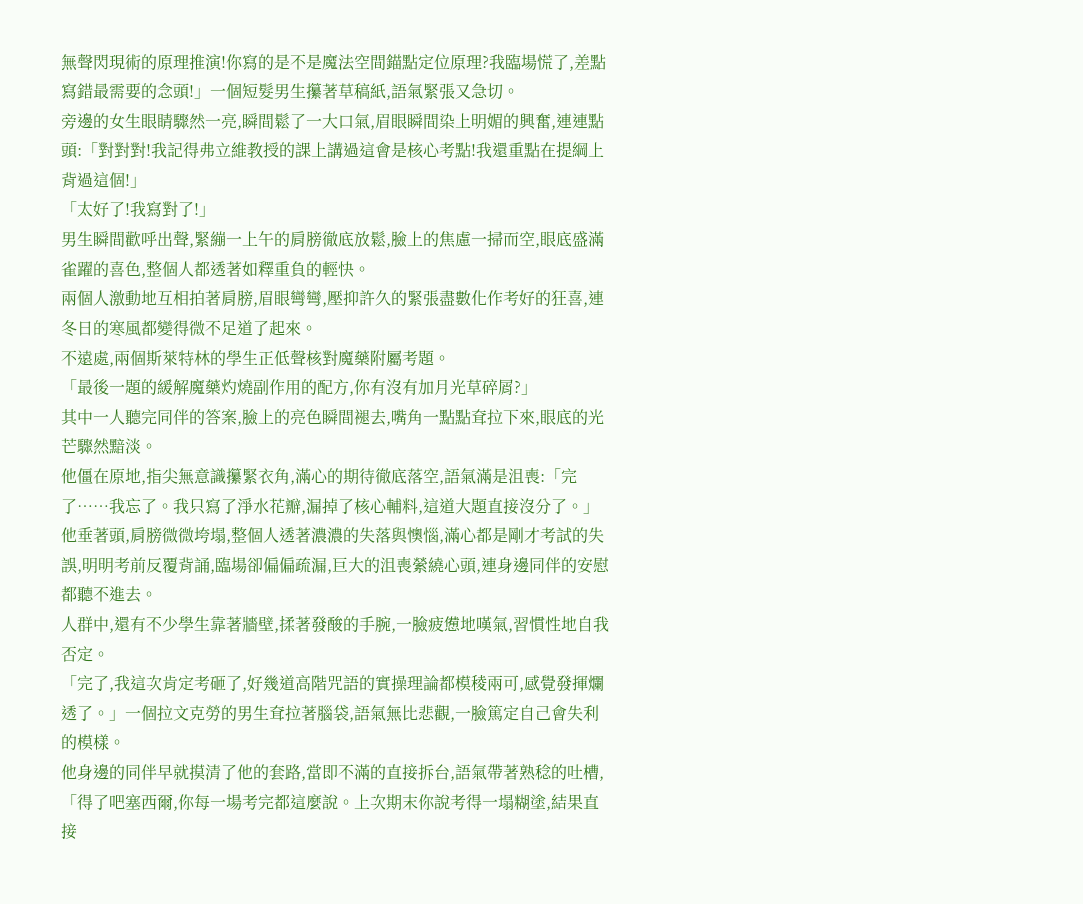無聲閃現術的原理推演!你寫的是不是魔法空間錨點定位原理?我臨場慌了,差點寫錯最需要的念頭!」一個短髮男生攥著草稿紙,語氣緊張又急切。
旁邊的女生眼睛驟然一亮,瞬間鬆了一大口氣,眉眼瞬間染上明媚的興奮,連連點頭:「對對對!我記得弗立維教授的課上講過這會是核心考點!我還重點在提綱上背過這個!」
「太好了!我寫對了!」
男生瞬間歡呼出聲,緊繃一上午的肩膀徹底放鬆,臉上的焦慮一掃而空,眼底盛滿雀躍的喜色,整個人都透著如釋重負的輕快。
兩個人激動地互相拍著肩膀,眉眼彎彎,壓抑許久的緊張盡數化作考好的狂喜,連冬日的寒風都變得微不足道了起來。
不遠處,兩個斯萊特林的學生正低聲核對魔藥附屬考題。
「最後一題的緩解魔藥灼燒副作用的配方,你有沒有加月光草碎屑?」
其中一人聽完同伴的答案,臉上的亮色瞬間褪去,嘴角一點點耷拉下來,眼底的光芒驟然黯淡。
他僵在原地,指尖無意識攥緊衣角,滿心的期待徹底落空,語氣滿是沮喪:「完了……我忘了。我只寫了淨水花瓣,漏掉了核心輔料,這道大題直接沒分了。」
他垂著頭,肩膀微微垮塌,整個人透著濃濃的失落與懊惱,滿心都是剛才考試的失誤,明明考前反覆背誦,臨場卻偏偏疏漏,巨大的沮喪縈繞心頭,連身邊同伴的安慰都聽不進去。
人群中,還有不少學生靠著牆壁,揉著發酸的手腕,一臉疲憊地嘆氣,習慣性地自我否定。
「完了,我這次肯定考砸了,好幾道高階咒語的實操理論都模稜兩可,感覺發揮爛透了。」一個拉文克勞的男生耷拉著腦袋,語氣無比悲觀,一臉篤定自己會失利的模樣。
他身邊的同伴早就摸清了他的套路,當即不滿的直接拆台,語氣帶著熟稔的吐槽,「得了吧塞西爾,你每一場考完都這麼說。上次期末你說考得一塌糊塗,結果直接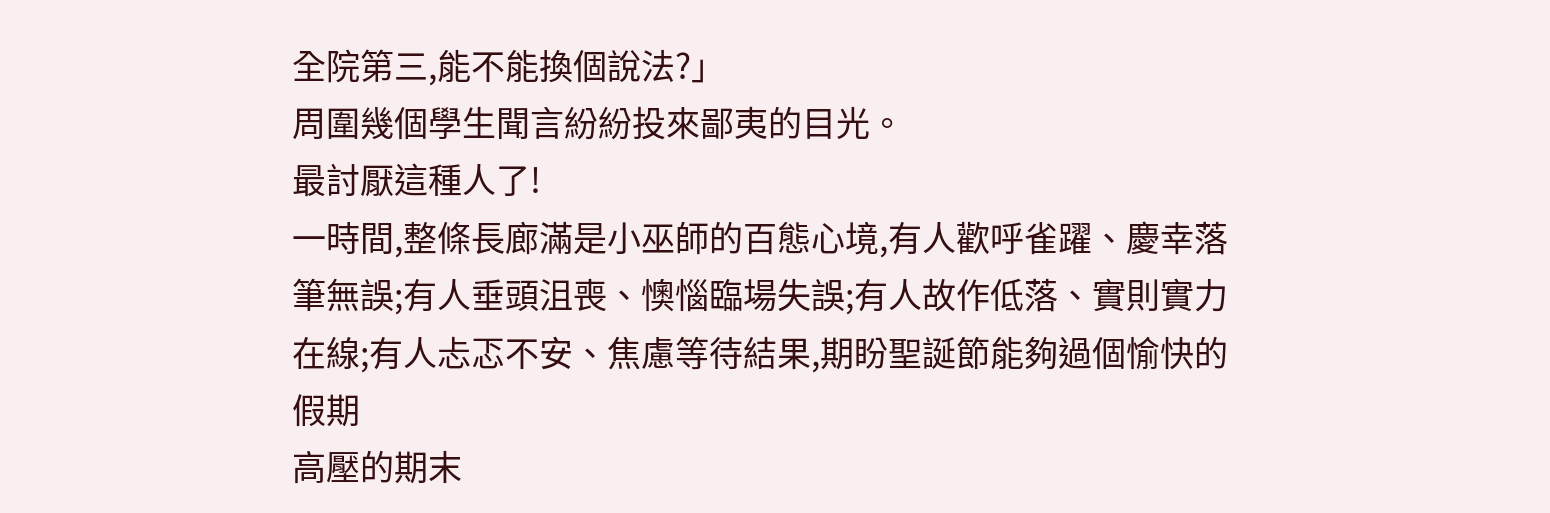全院第三,能不能換個說法?」
周圍幾個學生聞言紛紛投來鄙夷的目光。
最討厭這種人了!
一時間,整條長廊滿是小巫師的百態心境,有人歡呼雀躍、慶幸落筆無誤;有人垂頭沮喪、懊惱臨場失誤;有人故作低落、實則實力在線;有人忐忑不安、焦慮等待結果,期盼聖誕節能夠過個愉快的假期
高壓的期末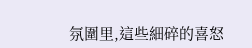氛圍里,這些細碎的喜怒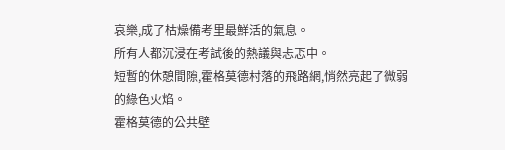哀樂,成了枯燥備考里最鮮活的氣息。
所有人都沉浸在考試後的熱議與忐忑中。
短暫的休憩間隙,霍格莫德村落的飛路網,悄然亮起了微弱的綠色火焰。
霍格莫德的公共壁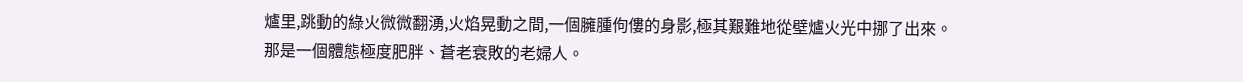爐里,跳動的綠火微微翻湧,火焰晃動之間,一個臃腫佝僂的身影,極其艱難地從壁爐火光中挪了出來。
那是一個體態極度肥胖、蒼老衰敗的老婦人。